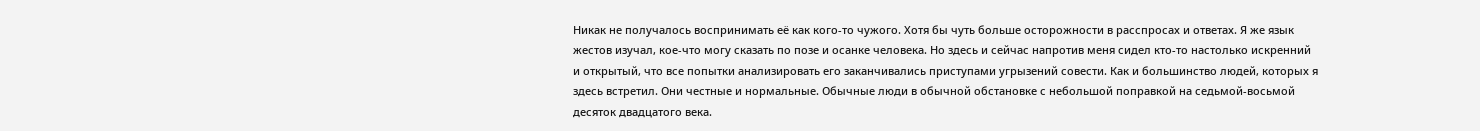Никак не получалось воспринимать её как кого-то чужого. Хотя бы чуть больше осторожности в расспросах и ответах. Я же язык жестов изучал, кое-что могу сказать по позе и осанке человека. Но здесь и сейчас напротив меня сидел кто-то настолько искренний и открытый, что все попытки анализировать его заканчивались приступами угрызений совести. Как и большинство людей, которых я здесь встретил. Они честные и нормальные. Обычные люди в обычной обстановке с небольшой поправкой на седьмой-восьмой десяток двадцатого века.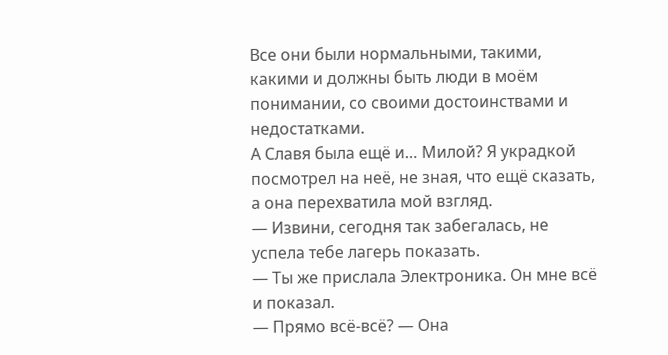Все они были нормальными, такими, какими и должны быть люди в моём понимании, со своими достоинствами и недостатками.
А Славя была ещё и… Милой? Я украдкой посмотрел на неё, не зная, что ещё сказать, а она перехватила мой взгляд.
— Извини, сегодня так забегалась, не успела тебе лагерь показать.
— Ты же прислала Электроника. Он мне всё и показал.
— Прямо всё-всё? — Она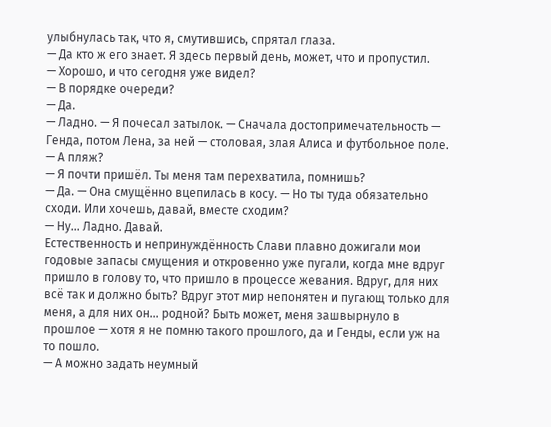улыбнулась так, что я, смутившись, спрятал глаза.
— Да кто ж его знает. Я здесь первый день, может, что и пропустил.
— Хорошо, и что сегодня уже видел?
— В порядке очереди?
— Да.
— Ладно. — Я почесал затылок. — Сначала достопримечательность — Генда, потом Лена, за ней — столовая, злая Алиса и футбольное поле.
— А пляж?
— Я почти пришёл. Ты меня там перехватила, помнишь?
— Да. — Она смущённо вцепилась в косу. — Но ты туда обязательно сходи. Или хочешь, давай, вместе сходим?
— Ну… Ладно. Давай.
Естественность и непринуждённость Слави плавно дожигали мои годовые запасы смущения и откровенно уже пугали, когда мне вдруг пришло в голову то, что пришло в процессе жевания. Вдруг, для них всё так и должно быть? Вдруг этот мир непонятен и пугающ только для меня, а для них он… родной? Быть может, меня зашвырнуло в прошлое — хотя я не помню такого прошлого, да и Генды, если уж на то пошло.
— А можно задать неумный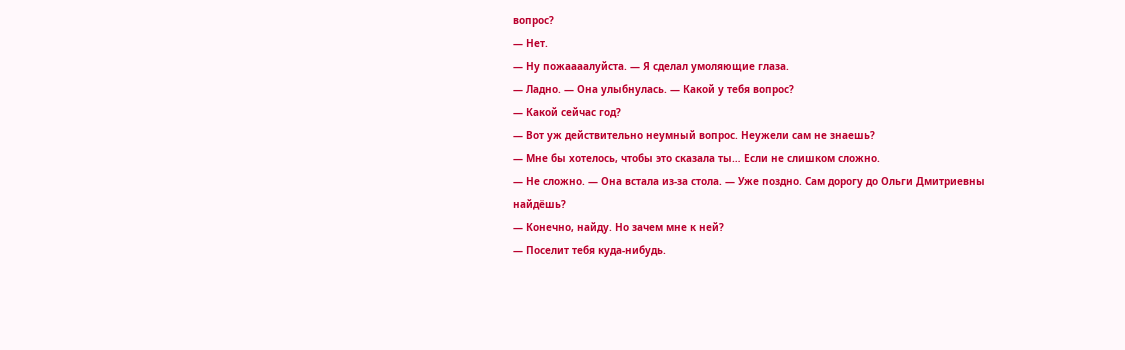вопрос?
— Нет.
— Ну пожаааалуйста. — Я сделал умоляющие глаза.
— Ладно. — Она улыбнулась. — Какой у тебя вопрос?
— Какой сейчас год?
— Вот уж действительно неумный вопрос. Неужели сам не знаешь?
— Мне бы хотелось, чтобы это сказала ты… Если не слишком сложно.
— Не сложно. — Она встала из-за стола. — Уже поздно. Сам дорогу до Ольги Дмитриевны найдёшь?
— Конечно, найду. Но зачем мне к ней?
— Поселит тебя куда-нибудь.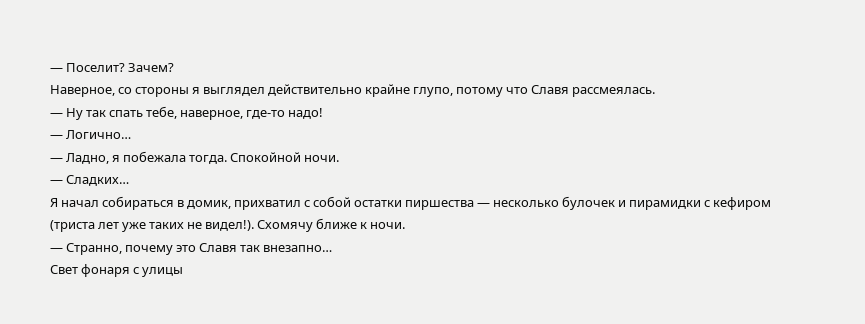— Поселит? Зачем?
Наверное, со стороны я выглядел действительно крайне глупо, потому что Славя рассмеялась.
— Ну так спать тебе, наверное, где-то надо!
— Логично…
— Ладно, я побежала тогда. Спокойной ночи.
— Сладких…
Я начал собираться в домик, прихватил с собой остатки пиршества — несколько булочек и пирамидки с кефиром (триста лет уже таких не видел!). Схомячу ближе к ночи.
— Странно, почему это Славя так внезапно…
Свет фонаря с улицы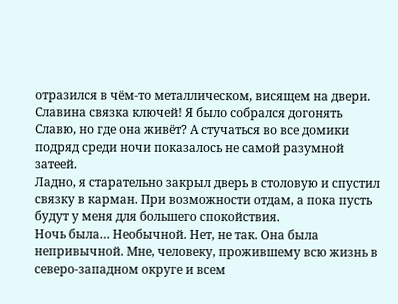отразился в чём-то металлическом, висящем на двери. Славина связка ключей! Я было собрался догонять Славю, но где она живёт? А стучаться во все домики подряд среди ночи показалось не самой разумной затеей.
Ладно, я старательно закрыл дверь в столовую и спустил связку в карман. При возможности отдам, а пока пусть будут у меня для большего спокойствия.
Ночь была… Необычной. Нет, не так. Она была непривычной. Мне, человеку, прожившему всю жизнь в северо-западном округе и всем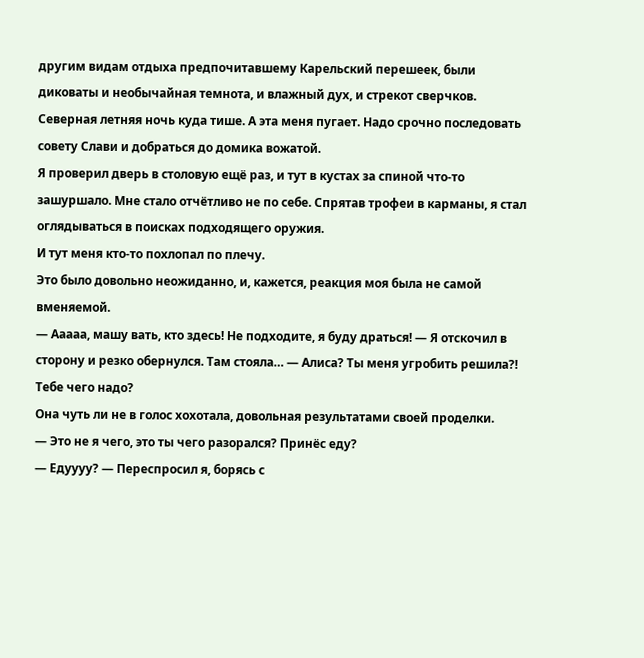другим видам отдыха предпочитавшему Карельский перешеек, были диковаты и необычайная темнота, и влажный дух, и стрекот сверчков. Северная летняя ночь куда тише. А эта меня пугает. Надо срочно последовать совету Слави и добраться до домика вожатой.
Я проверил дверь в столовую ещё раз, и тут в кустах за спиной что-то зашуршало. Мне стало отчётливо не по себе. Спрятав трофеи в карманы, я стал оглядываться в поисках подходящего оружия.
И тут меня кто-то похлопал по плечу.
Это было довольно неожиданно, и, кажется, реакция моя была не самой вменяемой.
— Ааааа, машу вать, кто здесь! Не подходите, я буду драться! — Я отскочил в сторону и резко обернулся. Там стояла… — Алиса? Ты меня угробить решила?! Тебе чего надо?
Она чуть ли не в голос хохотала, довольная результатами своей проделки.
— Это не я чего, это ты чего разорался? Принёс еду?
— Едуууу? — Переспросил я, борясь с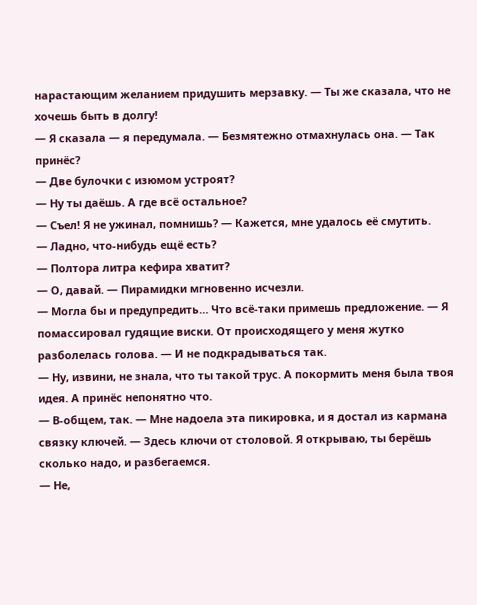нарастающим желанием придушить мерзавку. — Ты же сказала, что не хочешь быть в долгу!
— Я сказала — я передумала. — Безмятежно отмахнулась она. — Так принёс?
— Две булочки с изюмом устроят?
— Ну ты даёшь. А где всё остальное?
— Съел! Я не ужинал, помнишь? — Кажется, мне удалось её смутить.
— Ладно, что-нибудь ещё есть?
— Полтора литра кефира хватит?
— О, давай. — Пирамидки мгновенно исчезли.
— Могла бы и предупредить… Что всё-таки примешь предложение. — Я помассировал гудящие виски. От происходящего у меня жутко разболелась голова. — И не подкрадываться так.
— Ну, извини, не знала, что ты такой трус. А покормить меня была твоя идея. А принёс непонятно что.
— В-общем, так. — Мне надоела эта пикировка, и я достал из кармана связку ключей. — Здесь ключи от столовой. Я открываю, ты берёшь сколько надо, и разбегаемся.
— Не,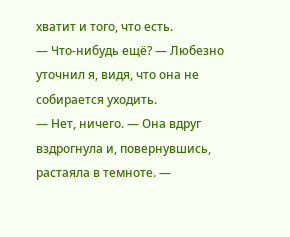хватит и того, что есть.
— Что-нибудь ещё? — Любезно уточнил я, видя, что она не собирается уходить.
— Нет, ничего. — Она вдруг вздрогнула и, повернувшись, растаяла в темноте. —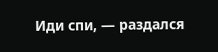Иди спи, — раздался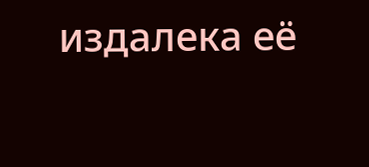издалека её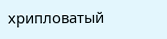хрипловатый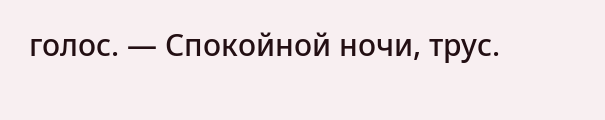голос. — Спокойной ночи, трус.